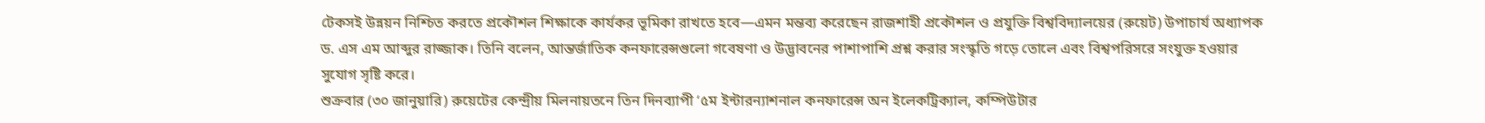টেকসই উন্নয়ন নিশ্চিত করতে প্রকৌশল শিক্ষাকে কার্যকর ভূমিকা রাখতে হবে—এমন মন্তব্য করেছেন রাজশাহী প্রকৌশল ও প্রযুক্তি বিশ্ববিদ্যালয়ের (রুয়েট) উপাচার্য অধ্যাপক ড. এস এম আব্দুর রাজ্জাক। তিনি বলেন, আন্তর্জাতিক কনফারেন্সগুলো গবেষণা ও উদ্ভাবনের পাশাপাশি প্রশ্ন করার সংস্কৃতি গড়ে তোলে এবং বিশ্বপরিসরে সংযুক্ত হওয়ার সুযোগ সৃষ্টি করে।
শুক্রবার (৩০ জানুয়ারি) রুয়েটের কেন্দ্রীয় মিলনায়তনে তিন দিনব্যাপী ‘৫ম ইন্টারন্যাশনাল কনফারেন্স অন ইলেকট্রিক্যাল, কম্পিউটার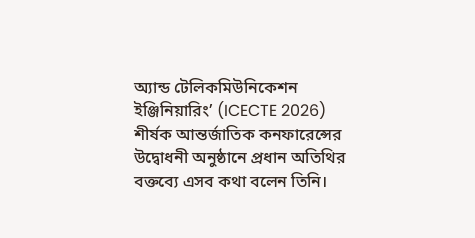অ্যান্ড টেলিকমিউনিকেশন ইঞ্জিনিয়ারিং’ (ICECTE 2026) শীর্ষক আন্তর্জাতিক কনফারেন্সের উদ্বোধনী অনুষ্ঠানে প্রধান অতিথির বক্তব্যে এসব কথা বলেন তিনি।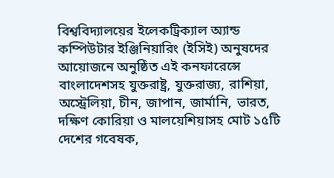বিশ্ববিদ্যালয়ের ইলেকট্রিক্যাল অ্যান্ড কম্পিউটার ইঞ্জিনিয়ারিং (ইসিই) অনুষদের আয়োজনে অনুষ্ঠিত এই কনফারেন্সে বাংলাদেশসহ যুক্তরাষ্ট্র, যুক্তরাজ্য, রাশিয়া, অস্ট্রেলিয়া, চীন, জাপান, জার্মানি, ভারত, দক্ষিণ কোরিয়া ও মালয়েশিয়াসহ মোট ১৫টি দেশের গবেষক,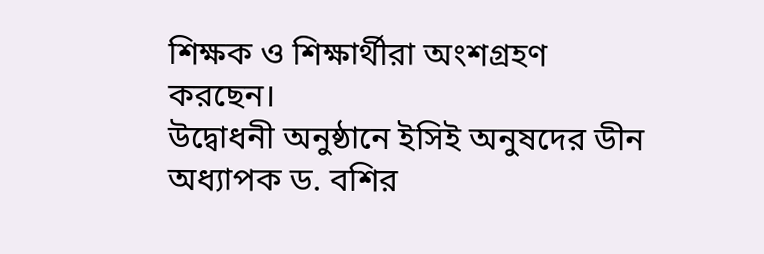শিক্ষক ও শিক্ষার্থীরা অংশগ্রহণ করছেন।
উদ্বোধনী অনুষ্ঠানে ইসিই অনুষদের ডীন অধ্যাপক ড. বশির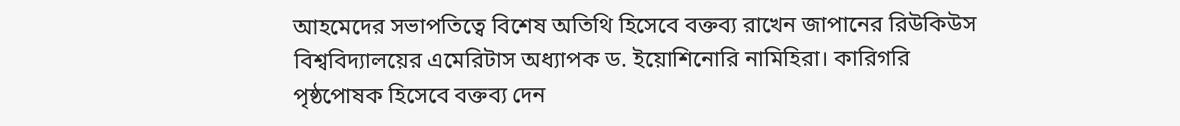আহমেদের সভাপতিত্বে বিশেষ অতিথি হিসেবে বক্তব্য রাখেন জাপানের রিউকিউস বিশ্ববিদ্যালয়ের এমেরিটাস অধ্যাপক ড. ইয়োশিনোরি নামিহিরা। কারিগরি পৃষ্ঠপোষক হিসেবে বক্তব্য দেন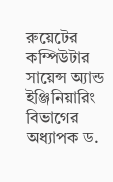রুয়েটের কম্পিউটার সায়েন্স অ্যান্ড ইঞ্জিনিয়ারিং বিভাগের অধ্যাপক ড.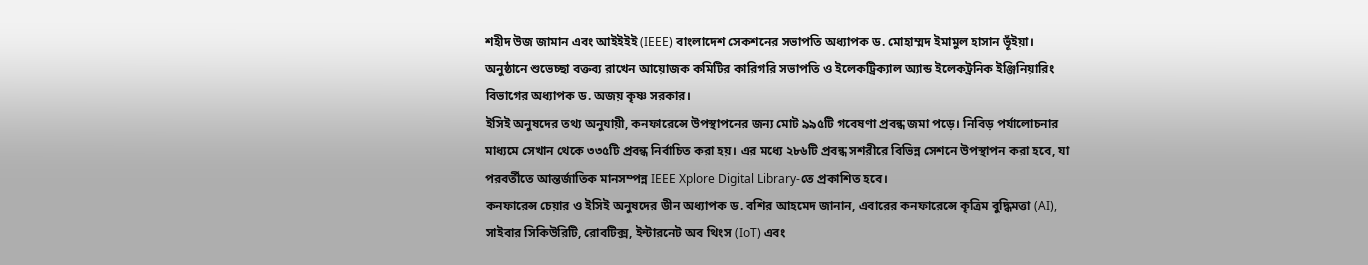শহীদ উজ জামান এবং আইইইই (IEEE) বাংলাদেশ সেকশনের সভাপতি অধ্যাপক ড. মোহাম্মদ ইমামুল হাসান ভূঁইয়া। অনুষ্ঠানে শুভেচ্ছা বক্তব্য রাখেন আয়োজক কমিটির কারিগরি সভাপতি ও ইলেকট্রিক্যাল অ্যান্ড ইলেকট্রনিক ইঞ্জিনিয়ারিং বিভাগের অধ্যাপক ড. অজয় কৃষ্ণ সরকার।
ইসিই অনুষদের তথ্য অনুযায়ী, কনফারেন্সে উপস্থাপনের জন্য মোট ৯৯৫টি গবেষণা প্রবন্ধ জমা পড়ে। নিবিড় পর্যালোচনার মাধ্যমে সেখান থেকে ৩৩৫টি প্রবন্ধ নির্বাচিত করা হয়। এর মধ্যে ২৮৬টি প্রবন্ধ সশরীরে বিভিন্ন সেশনে উপস্থাপন করা হবে, যা পরবর্তীতে আন্তর্জাতিক মানসম্পন্ন IEEE Xplore Digital Library-তে প্রকাশিত হবে।
কনফারেন্স চেয়ার ও ইসিই অনুষদের ডীন অধ্যাপক ড. বশির আহমেদ জানান, এবারের কনফারেন্সে কৃত্রিম বুদ্ধিমত্তা (AI), সাইবার সিকিউরিটি, রোবটিক্স, ইন্টারনেট অব থিংস (IoT) এবং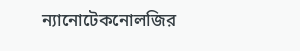ন্যানোটেকনোলজির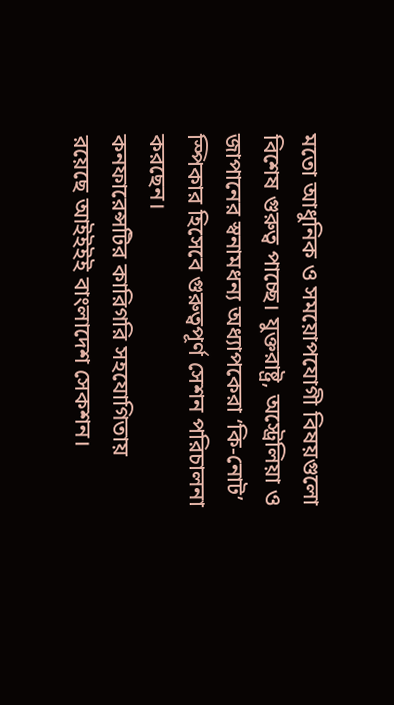মতো আধুনিক ও সময়োপযোগী বিষয়গুলো বিশেষ গুরুত্ব পাচ্ছে। যুক্তরাষ্ট্র, অস্ট্রেলিয়া ও জাপানের স্বনামধন্য অধ্যাপকেরা ‘কি-নোট’ স্পিকার হিসেবে গুরুত্বপূর্ণ সেশন পরিচালনা করছেন।
কনফারেন্সটির কারিগরি সহযোগিতায় রয়েছে আইইইই বাংলাদেশ সেকশন।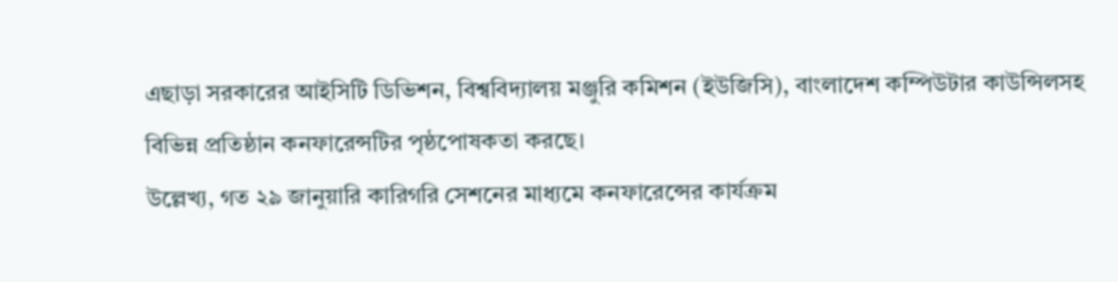এছাড়া সরকারের আইসিটি ডিভিশন, বিশ্ববিদ্যালয় মঞ্জুরি কমিশন (ইউজিসি), বাংলাদেশ কম্পিউটার কাউন্সিলসহ বিভিন্ন প্রতিষ্ঠান কনফারেন্সটির পৃষ্ঠপোষকতা করছে।
উল্লেখ্য, গত ২৯ জানুয়ারি কারিগরি সেশনের মাধ্যমে কনফারেন্সের কার্যক্রম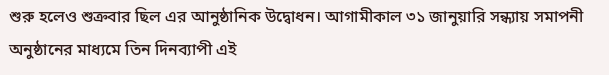শুরু হলেও শুক্রবার ছিল এর আনুষ্ঠানিক উদ্বোধন। আগামীকাল ৩১ জানুয়ারি সন্ধ্যায় সমাপনী অনুষ্ঠানের মাধ্যমে তিন দিনব্যাপী এই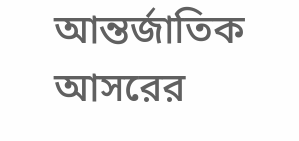আন্তর্জাতিক আসরের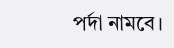পর্দা নামবে।